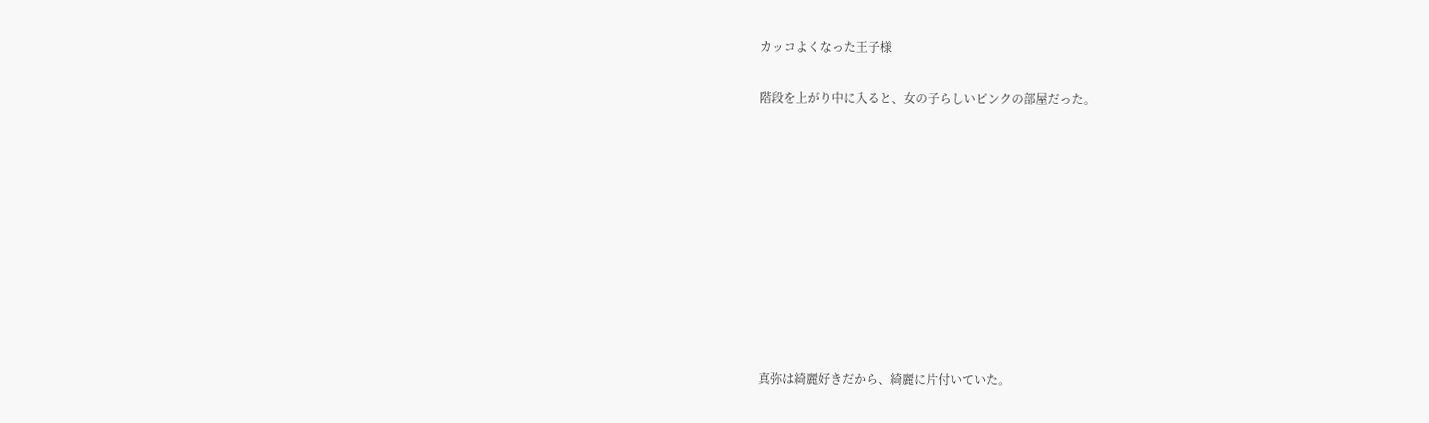カッコよくなった王子様

階段を上がり中に入ると、女の子らしいピンクの部屋だった。










真弥は綺麗好きだから、綺麗に片付いていた。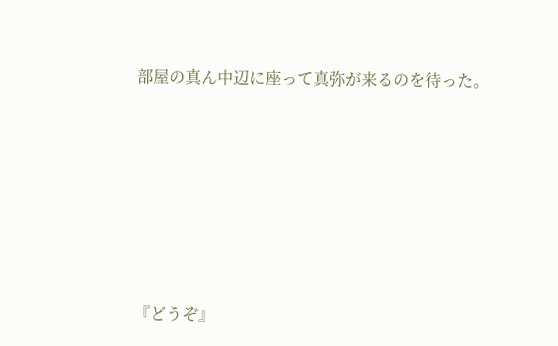部屋の真ん中辺に座って真弥が来るのを待った。










『どうぞ』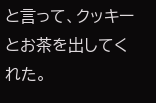と言って、クッキーとお茶を出してくれた。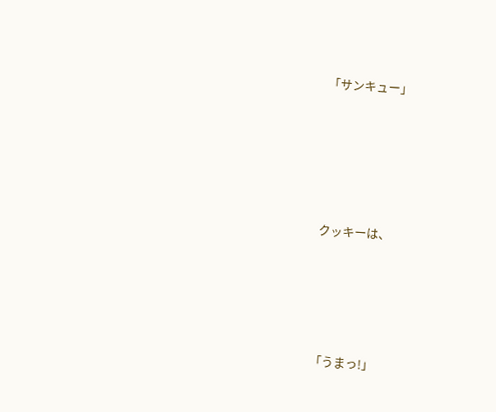「サンキュー」








クッキーは、







「うまっ!」